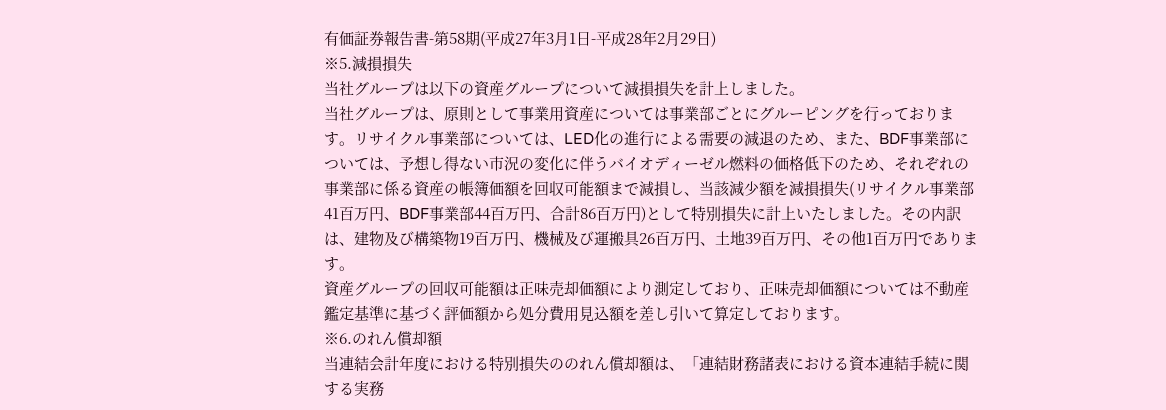有価証券報告書-第58期(平成27年3月1日-平成28年2月29日)
※5.減損損失
当社グループは以下の資産グループについて減損損失を計上しました。
当社グループは、原則として事業用資産については事業部ごとにグルーピングを行っております。リサイクル事業部については、LED化の進行による需要の減退のため、また、BDF事業部については、予想し得ない市況の変化に伴うバイオディーゼル燃料の価格低下のため、それぞれの事業部に係る資産の帳簿価額を回収可能額まで減損し、当該減少額を減損損失(リサイクル事業部41百万円、BDF事業部44百万円、合計86百万円)として特別損失に計上いたしました。その内訳は、建物及び構築物19百万円、機械及び運搬具26百万円、土地39百万円、その他1百万円であります。
資産グループの回収可能額は正味売却価額により測定しており、正味売却価額については不動産鑑定基準に基づく評価額から処分費用見込額を差し引いて算定しております。
※6.のれん償却額
当連結会計年度における特別損失ののれん償却額は、「連結財務諸表における資本連結手続に関する実務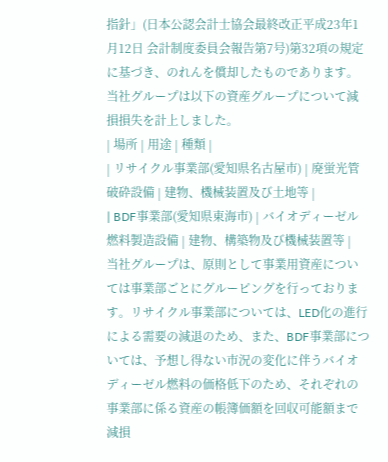指針」(日本公認会計士協会最終改正平成23年1月12日 会計制度委員会報告第7号)第32項の規定に基づき、のれんを償却したものであります。
当社グループは以下の資産グループについて減損損失を計上しました。
| 場所 | 用途 | 種類 |
| リサイクル事業部(愛知県名古屋市) | 廃蛍光管破砕設備 | 建物、機械装置及び土地等 |
| BDF事業部(愛知県東海市) | バイオディーゼル燃料製造設備 | 建物、構築物及び機械装置等 |
当社グループは、原則として事業用資産については事業部ごとにグルーピングを行っております。リサイクル事業部については、LED化の進行による需要の減退のため、また、BDF事業部については、予想し得ない市況の変化に伴うバイオディーゼル燃料の価格低下のため、それぞれの事業部に係る資産の帳簿価額を回収可能額まで減損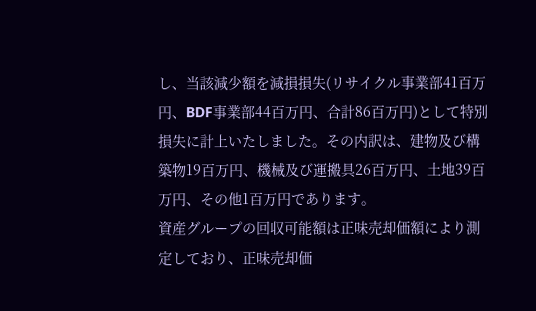し、当該減少額を減損損失(リサイクル事業部41百万円、BDF事業部44百万円、合計86百万円)として特別損失に計上いたしました。その内訳は、建物及び構築物19百万円、機械及び運搬具26百万円、土地39百万円、その他1百万円であります。
資産グループの回収可能額は正味売却価額により測定しており、正味売却価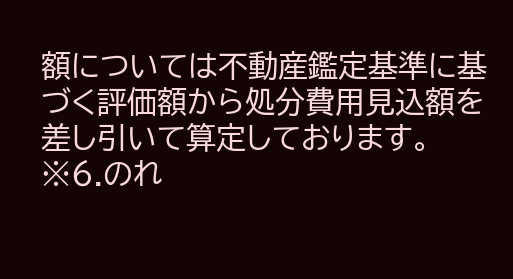額については不動産鑑定基準に基づく評価額から処分費用見込額を差し引いて算定しております。
※6.のれ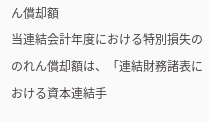ん償却額
当連結会計年度における特別損失ののれん償却額は、「連結財務諸表における資本連結手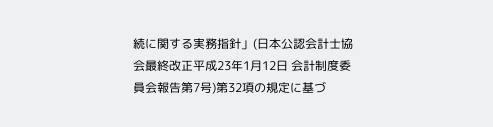続に関する実務指針」(日本公認会計士協会最終改正平成23年1月12日 会計制度委員会報告第7号)第32項の規定に基づ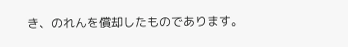き、のれんを償却したものであります。